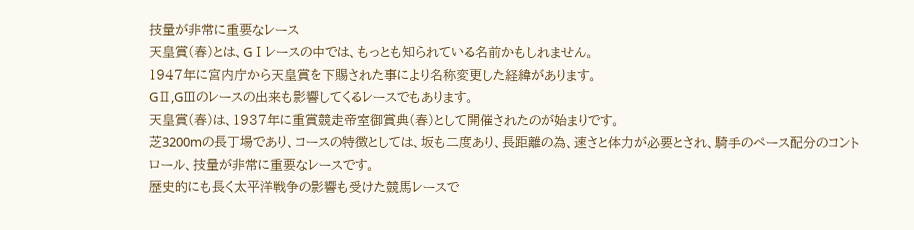技量が非常に重要なレース
天皇賞(春)とは、GⅠレースの中では、もっとも知られている名前かもしれません。
1947年に宮内庁から天皇賞を下賜された事により名称変更した経緯があります。
GⅡ,GⅢのレースの出来も影響してくるレースでもあります。
天皇賞(春)は、1937年に重賞競走帝室御賞典(春)として開催されたのが始まりです。
芝3200mの長丁場であり、コースの特徴としては、坂も二度あり、長距離の為、速さと体力が必要とされ、騎手のペース配分のコントロール、技量が非常に重要なレースです。
歴史的にも長く太平洋戦争の影響も受けた競馬レースで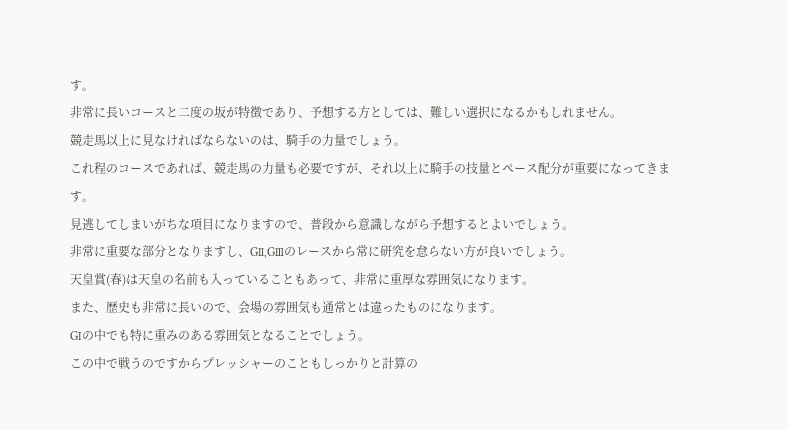す。
非常に長いコースと二度の坂が特徴であり、予想する方としては、難しい選択になるかもしれません。
競走馬以上に見なければならないのは、騎手の力量でしょう。
これ程のコースであれば、競走馬の力量も必要ですが、それ以上に騎手の技量とペース配分が重要になってきます。
見逃してしまいがちな項目になりますので、普段から意識しながら予想するとよいでしょう。
非常に重要な部分となりますし、GⅡ,GⅢのレースから常に研究を怠らない方が良いでしょう。
天皇賞(春)は天皇の名前も入っていることもあって、非常に重厚な雰囲気になります。
また、歴史も非常に長いので、会場の雰囲気も通常とは違ったものになります。
GⅠの中でも特に重みのある雰囲気となることでしょう。
この中で戦うのですからプレッシャーのこともしっかりと計算の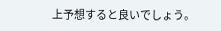上予想すると良いでしょう。